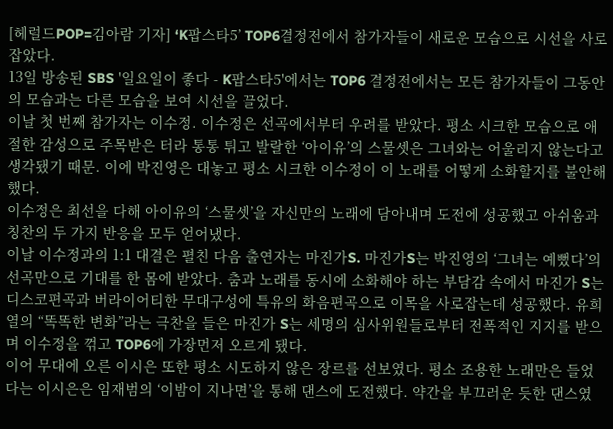[헤럴드POP=김아람 기자] ‘K팝스타5’ TOP6결정전에서 참가자들이 새로운 모습으로 시선을 사로잡았다.
13일 방송된 SBS '일요일이 좋다 - K팝스타5'에서는 TOP6 결정전에서는 모든 참가자들이 그동안의 모습과는 다른 모습을 보여 시선을 끌었다.
이날 첫 번째 참가자는 이수정. 이수정은 선곡에서부터 우려를 받았다. 평소 시크한 모습으로 애절한 감성으로 주목받은 터라 통통 튀고 발랄한 ‘아이유’의 스물셋은 그녀와는 어울리지 않는다고 생각됐기 때문. 이에 박진영은 대놓고 평소 시크한 이수정이 이 노래를 어떻게 소화할지를 불안해했다.
이수정은 최선을 다해 아이유의 ‘스물셋’을 자신만의 노래에 담아내며 도전에 성공했고 아쉬움과 칭찬의 두 가지 반응을 모두 얻어냈다.
이날 이수정과의 1:1 대결은 펼친 다음 출연자는 마진가S. 마진가S는 박진영의 ‘그녀는 예뻤다’의 선곡만으로 기대를 한 몸에 받았다. 춤과 노래를 동시에 소화해야 하는 부담감 속에서 마진가 S는 디스코편곡과 버라이어티한 무대구성에 특유의 화음편곡으로 이목을 사로잡는데 성공했다. 유희열의 “똑똑한 변화”라는 극찬을 들은 마진가 S는 세명의 심사위원들로부터 전폭적인 지지를 받으며 이수정을 꺾고 TOP6에 가장먼저 오르게 됐다.
이어 무대에 오른 이시은 또한 평소 시도하지 않은 장르를 선보였다. 평소 조용한 노래만은 들었다는 이시은은 임재범의 ‘이밤이 지나면’을 통해 댄스에 도전했다. 약간을 부끄러운 듯한 댄스였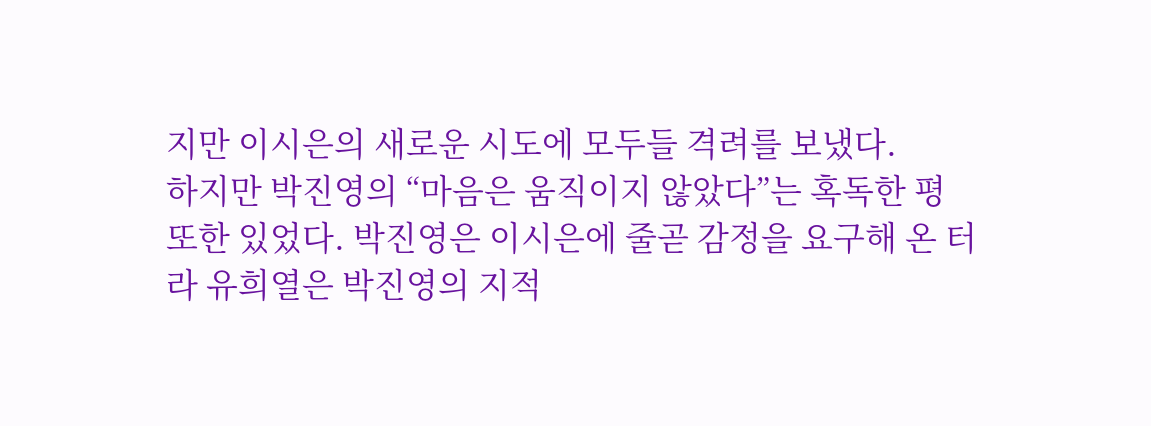지만 이시은의 새로운 시도에 모두들 격려를 보냈다.
하지만 박진영의 “마음은 움직이지 않았다”는 혹독한 평 또한 있었다. 박진영은 이시은에 줄곧 감정을 요구해 온 터라 유희열은 박진영의 지적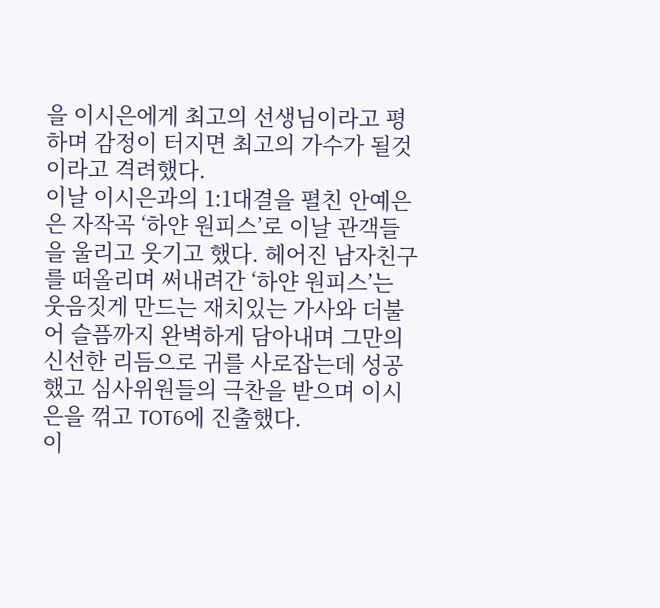을 이시은에게 최고의 선생님이라고 평하며 감정이 터지면 최고의 가수가 될것이라고 격려했다.
이날 이시은과의 1:1대결을 펼친 안예은은 자작곡 ‘하얀 원피스’로 이날 관객들을 울리고 웃기고 했다. 헤어진 남자친구를 떠올리며 써내려간 ‘하얀 원피스’는 웃음짓게 만드는 재치있는 가사와 더불어 슬픔까지 완벽하게 담아내며 그만의 신선한 리듬으로 귀를 사로잡는데 성공했고 심사위원들의 극찬을 받으며 이시은을 꺾고 TOT6에 진출했다.
이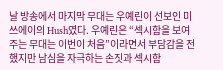날 방송에서 마지막 무대는 우예린이 선보인 미쓰에이의 Hush였다. 우예린은 “섹시함을 보여주는 무대는 이번이 처음”이라면서 부담감을 전했지만 남심을 자극하는 손짓과 섹시함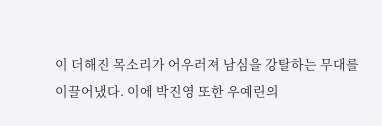이 더해진 목소리가 어우러져 남심을 강탈하는 무대를 이끌어냈다. 이에 박진영 또한 우예린의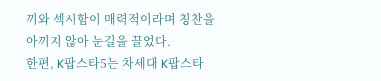끼와 섹시함이 매력적이라며 칭찬을 아끼지 않아 눈길을 끌었다.
한편, K팝스타5는 차세대 K팝스타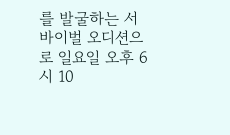를 발굴하는 서바이벌 오디션으로 일요일 오후 6시 10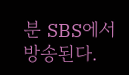분 SBS에서 방송된다.